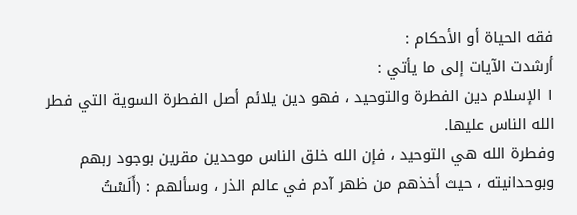فقه الحياة أو الأحكام :
أرشدت الآيات إلى ما يأتي :
١ الإسلام دين الفطرة والتوحيد ، فهو دين يلائم أصل الفطرة السوية التي فطر الله الناس عليها.
وفطرة الله هي التوحيد ، فإن الله خلق الناس موحدين مقرين بوجود ربهم وبوحدانيته ، حيث أخذهم من ظهر آدم في عالم الذر ، وسألهم : (أَلَسْتُ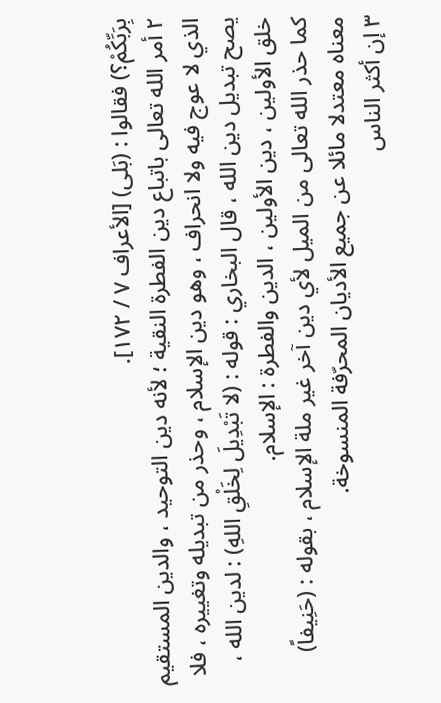بِرَبِّكُمْ؟) فقالوا : (بَلى) [الأعراف ٧ / ١٧٢].
٢ أمر الله تعالى باتباع دين الفطرة النقية ؛ لأنه دين التوحيد ، والدين المستقيم الذي لا عوج فيه ولا انحراف ، وهو دين الإسلام ، وحذر من تبديله وتغييره ، فلا يصح تبديل دين الله ، قال البخاري : قوله : (لا تَبْدِيلَ لِخَلْقِ اللهِ) : لدين الله ، خلق الأولين ، دين الأولين ، الدين والفطرة : الإسلام.
كما حذر الله تعالى من الميل لأي دين آخر غير ملة الإسلام ، بقوله : (حَنِيفاً) معناه معتدلا مائلا عن جميع الأديان المحرّفة المنسوخة.
٣ إن أكثر الناس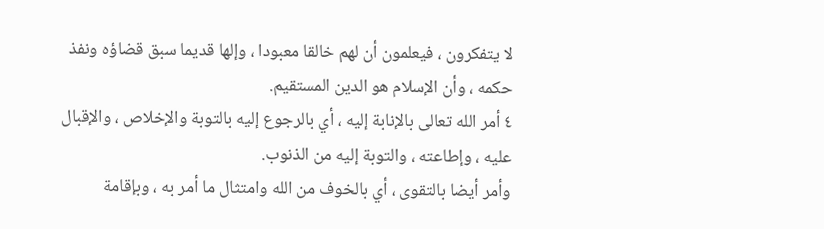لا يتفكرون ، فيعلمون أن لهم خالقا معبودا ، وإلها قديما سبق قضاؤه ونفذ حكمه ، وأن الإسلام هو الدين المستقيم.
٤ أمر الله تعالى بالإنابة إليه ، أي بالرجوع إليه بالتوبة والإخلاص ، والإقبال عليه ، وإطاعته ، والتوبة إليه من الذنوب.
وأمر أيضا بالتقوى ، أي بالخوف من الله وامتثال ما أمر به ، وبإقامة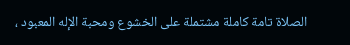الصلاة تامة كاملة مشتملة على الخشوع ومحبة الإله المعبود ،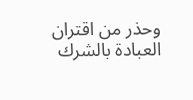وحذر من اقتران العبادة بالشرك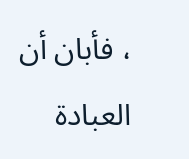، فأبان أن العبادة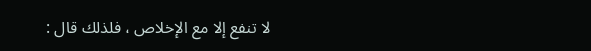لا تنفع إلا مع الإخلاص ، فلذلك قال :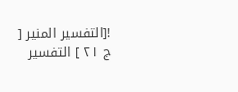![التفسير المنير [ ج ٢١ ] التفسير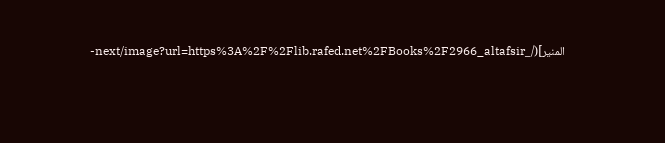المنير](/_next/image?url=https%3A%2F%2Flib.rafed.net%2FBooks%2F2966_altafsir-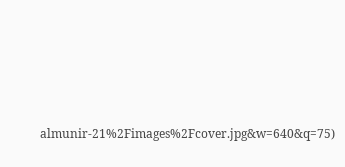almunir-21%2Fimages%2Fcover.jpg&w=640&q=75)